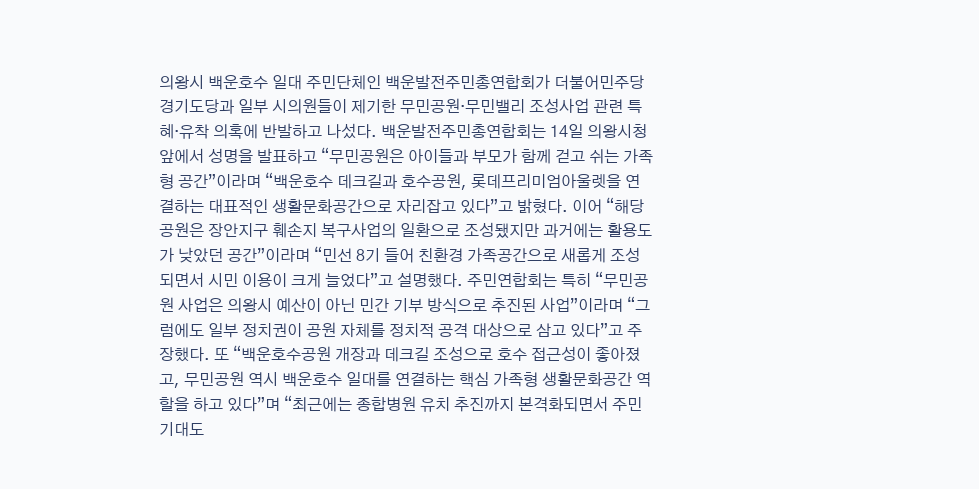의왕시 백운호수 일대 주민단체인 백운발전주민총연합회가 더불어민주당 경기도당과 일부 시의원들이 제기한 무민공원·무민밸리 조성사업 관련 특혜·유착 의혹에 반발하고 나섰다. 백운발전주민총연합회는 14일 의왕시청 앞에서 성명을 발표하고 “무민공원은 아이들과 부모가 함께 걷고 쉬는 가족형 공간”이라며 “백운호수 데크길과 호수공원, 롯데프리미엄아울렛을 연결하는 대표적인 생활문화공간으로 자리잡고 있다”고 밝혔다. 이어 “해당 공원은 장안지구 훼손지 복구사업의 일환으로 조성됐지만 과거에는 활용도가 낮았던 공간”이라며 “민선 8기 들어 친환경 가족공간으로 새롭게 조성되면서 시민 이용이 크게 늘었다”고 설명했다. 주민연합회는 특히 “무민공원 사업은 의왕시 예산이 아닌 민간 기부 방식으로 추진된 사업”이라며 “그럼에도 일부 정치권이 공원 자체를 정치적 공격 대상으로 삼고 있다”고 주장했다. 또 “백운호수공원 개장과 데크길 조성으로 호수 접근성이 좋아졌고, 무민공원 역시 백운호수 일대를 연결하는 핵심 가족형 생활문화공간 역할을 하고 있다”며 “최근에는 종합병원 유치 추진까지 본격화되면서 주민 기대도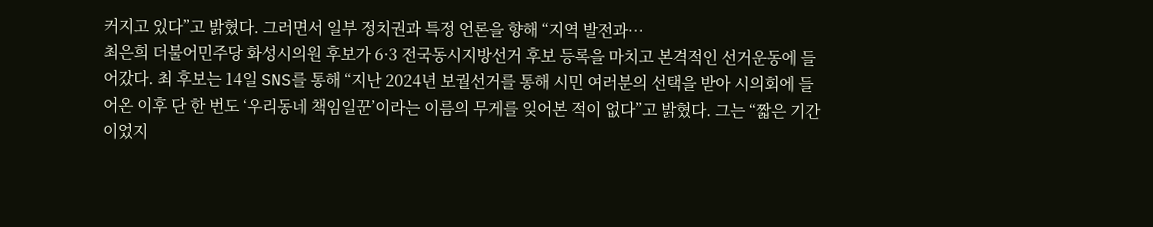커지고 있다”고 밝혔다. 그러면서 일부 정치권과 특정 언론을 향해 “지역 발전과…
최은희 더불어민주당 화성시의원 후보가 6·3 전국동시지방선거 후보 등록을 마치고 본격적인 선거운동에 들어갔다. 최 후보는 14일 SNS를 통해 “지난 2024년 보궐선거를 통해 시민 여러분의 선택을 받아 시의회에 들어온 이후 단 한 번도 ‘우리동네 책임일꾼’이라는 이름의 무게를 잊어본 적이 없다”고 밝혔다. 그는 “짧은 기간이었지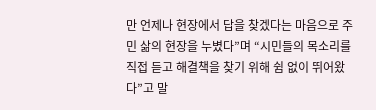만 언제나 현장에서 답을 찾겠다는 마음으로 주민 삶의 현장을 누볐다”며 “시민들의 목소리를 직접 듣고 해결책을 찾기 위해 쉼 없이 뛰어왔다”고 말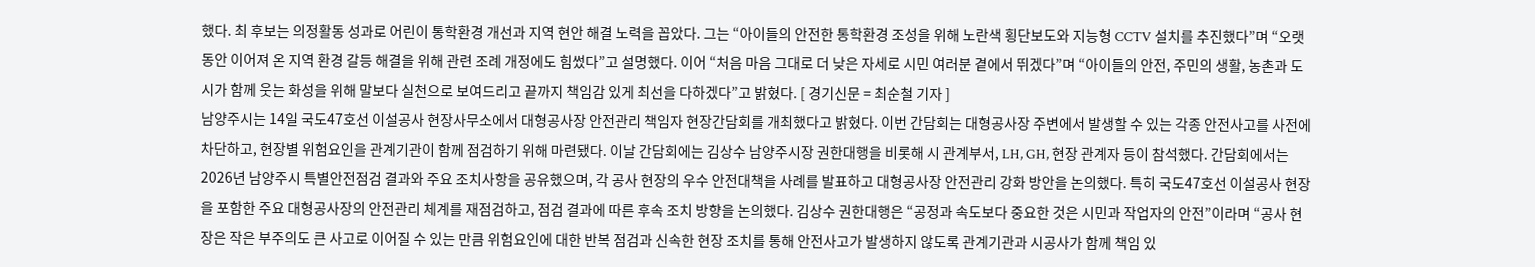했다. 최 후보는 의정활동 성과로 어린이 통학환경 개선과 지역 현안 해결 노력을 꼽았다. 그는 “아이들의 안전한 통학환경 조성을 위해 노란색 횡단보도와 지능형 CCTV 설치를 추진했다”며 “오랫동안 이어져 온 지역 환경 갈등 해결을 위해 관련 조례 개정에도 힘썼다”고 설명했다. 이어 “처음 마음 그대로 더 낮은 자세로 시민 여러분 곁에서 뛰겠다”며 “아이들의 안전, 주민의 생활, 농촌과 도시가 함께 웃는 화성을 위해 말보다 실천으로 보여드리고 끝까지 책임감 있게 최선을 다하겠다”고 밝혔다. [ 경기신문 = 최순철 기자 ]
남양주시는 14일 국도47호선 이설공사 현장사무소에서 대형공사장 안전관리 책임자 현장간담회를 개최했다고 밝혔다. 이번 간담회는 대형공사장 주변에서 발생할 수 있는 각종 안전사고를 사전에 차단하고, 현장별 위험요인을 관계기관이 함께 점검하기 위해 마련됐다. 이날 간담회에는 김상수 남양주시장 권한대행을 비롯해 시 관계부서, LH, GH, 현장 관계자 등이 참석했다. 간담회에서는 2026년 남양주시 특별안전점검 결과와 주요 조치사항을 공유했으며, 각 공사 현장의 우수 안전대책을 사례를 발표하고 대형공사장 안전관리 강화 방안을 논의했다. 특히 국도47호선 이설공사 현장을 포함한 주요 대형공사장의 안전관리 체계를 재점검하고, 점검 결과에 따른 후속 조치 방향을 논의했다. 김상수 권한대행은 “공정과 속도보다 중요한 것은 시민과 작업자의 안전”이라며 “공사 현장은 작은 부주의도 큰 사고로 이어질 수 있는 만큼 위험요인에 대한 반복 점검과 신속한 현장 조치를 통해 안전사고가 발생하지 않도록 관계기관과 시공사가 함께 책임 있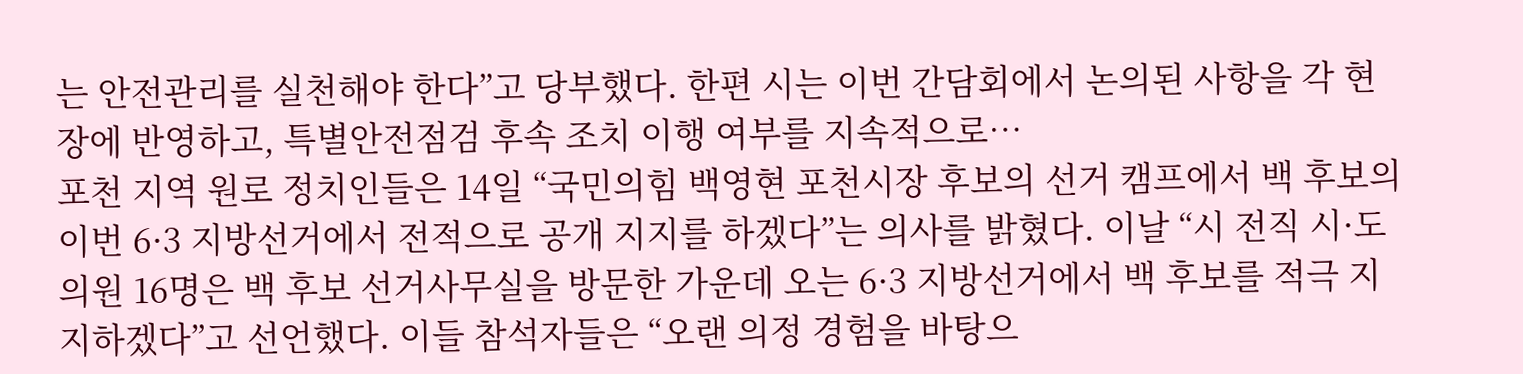는 안전관리를 실천해야 한다”고 당부했다. 한편 시는 이번 간담회에서 논의된 사항을 각 현장에 반영하고, 특별안전점검 후속 조치 이행 여부를 지속적으로…
포천 지역 원로 정치인들은 14일 “국민의힘 백영현 포천시장 후보의 선거 캠프에서 백 후보의 이번 6·3 지방선거에서 전적으로 공개 지지를 하겠다”는 의사를 밝혔다. 이날 “시 전직 시·도의원 16명은 백 후보 선거사무실을 방문한 가운데 오는 6·3 지방선거에서 백 후보를 적극 지지하겠다”고 선언했다. 이들 참석자들은 “오랜 의정 경험을 바탕으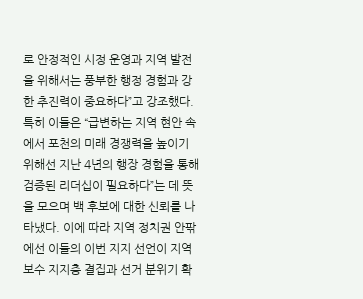로 안정적인 시정 운영과 지역 발전을 위해서는 풍부한 행정 경험과 강한 추진력이 중요하다”고 강조했다. 특히 이들은 “급변하는 지역 현안 속에서 포천의 미래 경쟁력을 높이기 위해선 지난 4년의 행장 경험을 통해 검증된 리더십이 필요하다”는 데 뜻을 모으며 백 후보에 대한 신뢰를 나타냈다. 이에 따라 지역 정치권 안팎에선 이들의 이번 지지 선언이 지역 보수 지지층 결집과 선거 분위기 확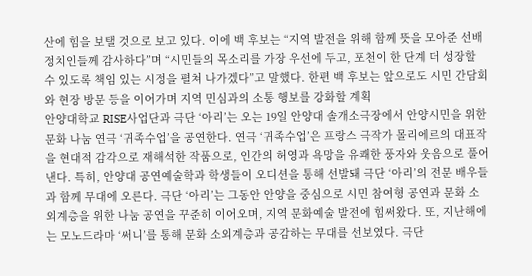산에 힘을 보탤 것으로 보고 있다. 이에 백 후보는 “지역 발전을 위해 함께 뜻을 모아준 선배 정치인들께 감사하다”며 “시민들의 목소리를 가장 우선에 두고, 포천이 한 단계 더 성장할 수 있도록 책임 있는 시정을 펼쳐 나가겠다”고 말했다. 한편 백 후보는 앞으로도 시민 간담회와 현장 방문 등을 이어가며 지역 민심과의 소통 행보를 강화할 계획
안양대학교 RISE사업단과 극단 ‘아리’는 오는 19일 안양대 솔개소극장에서 안양시민을 위한 문화 나눔 연극 ‘귀족수업’을 공연한다. 연극 ‘귀족수업’은 프랑스 극작가 몰리에르의 대표작을 현대적 감각으로 재해석한 작품으로, 인간의 허영과 욕망을 유쾌한 풍자와 웃음으로 풀어낸다. 특히, 안양대 공연예술학과 학생들이 오디션을 통해 선발돼 극단 ‘아리’의 전문 배우들과 함께 무대에 오른다. 극단 ‘아리’는 그동안 안양을 중심으로 시민 참여형 공연과 문화 소외계층을 위한 나눔 공연을 꾸준히 이어오며, 지역 문화예술 발전에 힘써왔다. 또, 지난해에는 모노드라마 ‘써니’를 통해 문화 소외계층과 공감하는 무대를 선보였다. 극단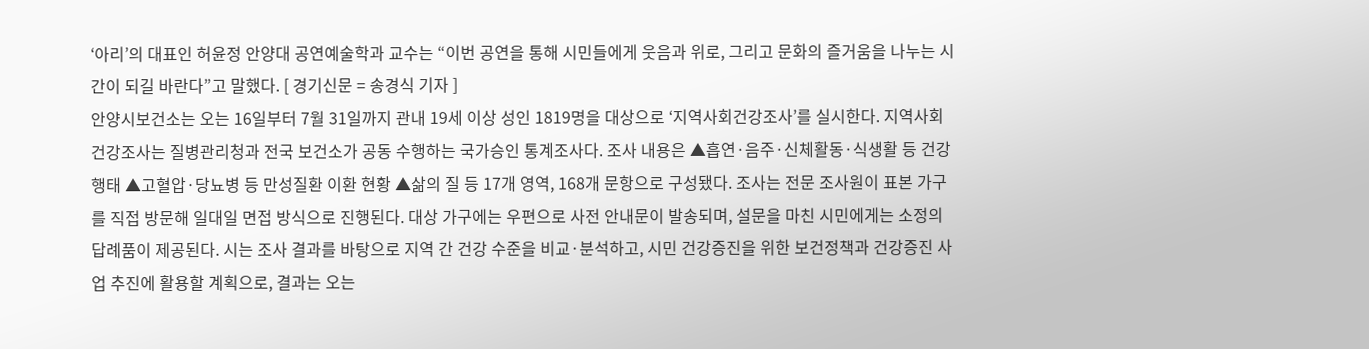‘아리’의 대표인 허윤정 안양대 공연예술학과 교수는 “이번 공연을 통해 시민들에게 웃음과 위로, 그리고 문화의 즐거움을 나누는 시간이 되길 바란다”고 말했다. [ 경기신문 = 송경식 기자 ]
안양시보건소는 오는 16일부터 7월 31일까지 관내 19세 이상 성인 1819명을 대상으로 ‘지역사회건강조사’를 실시한다. 지역사회건강조사는 질병관리청과 전국 보건소가 공동 수행하는 국가승인 통계조사다. 조사 내용은 ▲흡연·음주·신체활동·식생활 등 건강행태 ▲고혈압·당뇨병 등 만성질환 이환 현황 ▲삶의 질 등 17개 영역, 168개 문항으로 구성됐다. 조사는 전문 조사원이 표본 가구를 직접 방문해 일대일 면접 방식으로 진행된다. 대상 가구에는 우편으로 사전 안내문이 발송되며, 설문을 마친 시민에게는 소정의 답례품이 제공된다. 시는 조사 결과를 바탕으로 지역 간 건강 수준을 비교·분석하고, 시민 건강증진을 위한 보건정책과 건강증진 사업 추진에 활용할 계획으로, 결과는 오는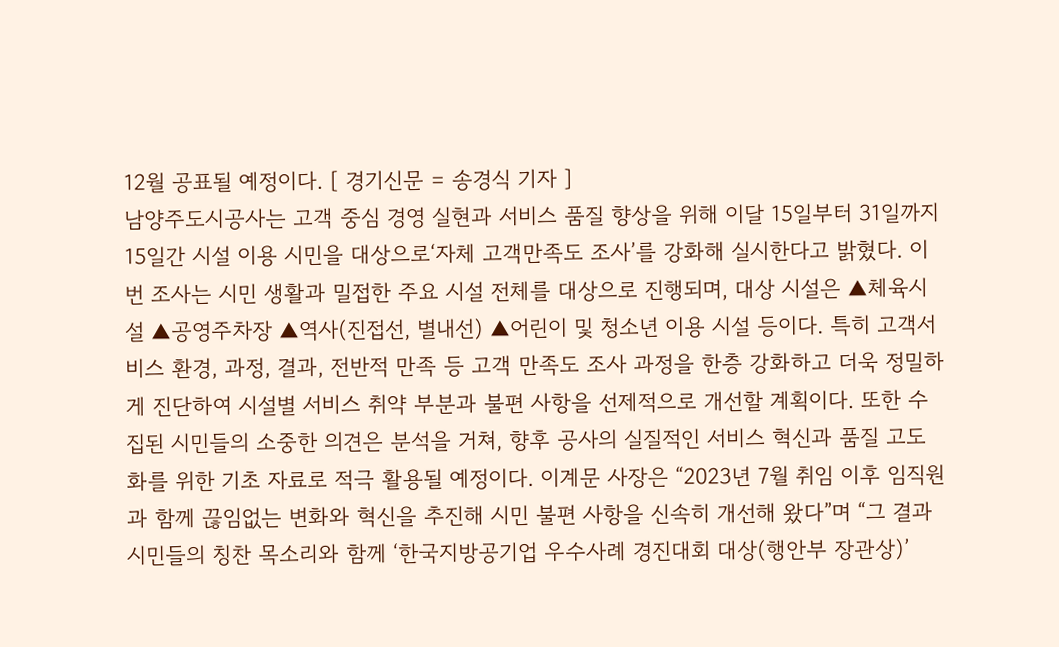12월 공표될 예정이다. [ 경기신문 = 송경식 기자 ]
남양주도시공사는 고객 중심 경영 실현과 서비스 품질 향상을 위해 이달 15일부터 31일까지 15일간 시설 이용 시민을 대상으로‘자체 고객만족도 조사’를 강화해 실시한다고 밝혔다. 이번 조사는 시민 생활과 밀접한 주요 시설 전체를 대상으로 진행되며, 대상 시설은 ▲체육시설 ▲공영주차장 ▲역사(진접선, 별내선) ▲어린이 및 청소년 이용 시설 등이다. 특히 고객서비스 환경, 과정, 결과, 전반적 만족 등 고객 만족도 조사 과정을 한층 강화하고 더욱 정밀하게 진단하여 시설별 서비스 취약 부분과 불편 사항을 선제적으로 개선할 계획이다. 또한 수집된 시민들의 소중한 의견은 분석을 거쳐, 향후 공사의 실질적인 서비스 혁신과 품질 고도화를 위한 기초 자료로 적극 활용될 예정이다. 이계문 사장은 “2023년 7월 취임 이후 임직원과 함께 끊임없는 변화와 혁신을 추진해 시민 불편 사항을 신속히 개선해 왔다”며 “그 결과 시민들의 칭찬 목소리와 함께 ‘한국지방공기업 우수사례 경진대회 대상(행안부 장관상)’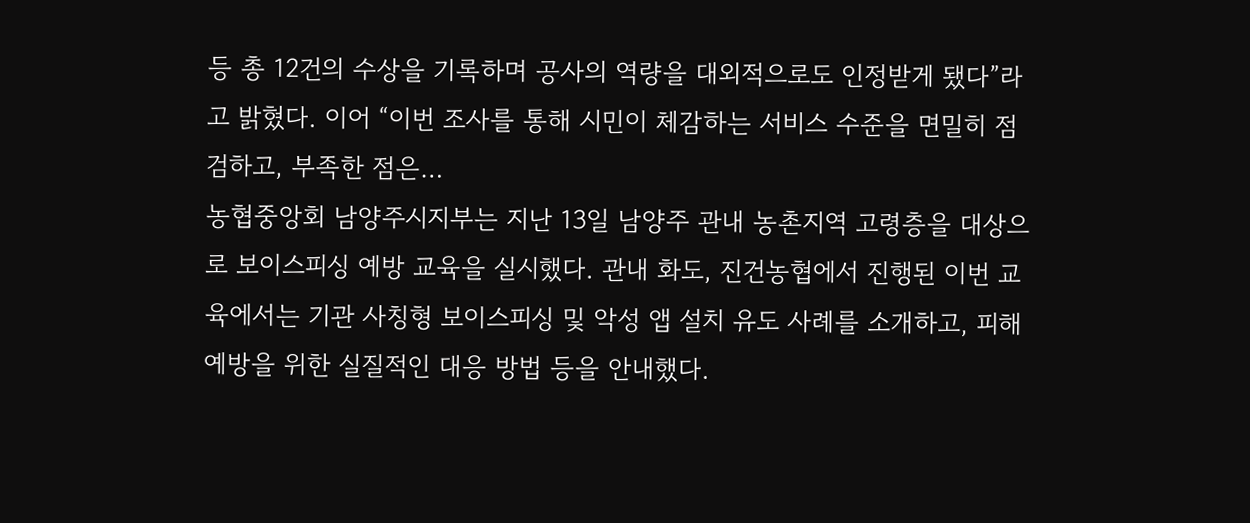등 총 12건의 수상을 기록하며 공사의 역량을 대외적으로도 인정받게 됐다”라고 밝혔다. 이어 “이번 조사를 통해 시민이 체감하는 서비스 수준을 면밀히 점검하고, 부족한 점은…
농협중앙회 남양주시지부는 지난 13일 남양주 관내 농촌지역 고령층을 대상으로 보이스피싱 예방 교육을 실시했다. 관내 화도, 진건농협에서 진행된 이번 교육에서는 기관 사칭형 보이스피싱 및 악성 앱 설치 유도 사례를 소개하고, 피해 예방을 위한 실질적인 대응 방법 등을 안내했다.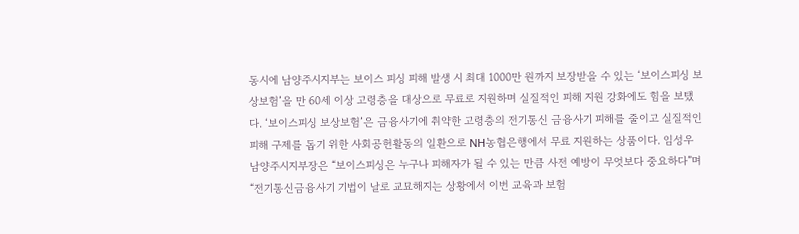동시에 남양주시지부는 보이스 피싱 피해 발생 시 최대 1000만 원까지 보장받을 수 있는 ‘보이스피싱 보상보험’을 만 60세 이상 고령층을 대상으로 무료로 지원하며 실질적인 피해 지원 강화에도 힘을 보탰다. ‘보이스피싱 보상보험’은 금융사기에 취약한 고령층의 전기통신 금융사기 피해를 줄이고 실질적인 피해 구제를 돕기 위한 사회공헌활동의 일환으로 NH농협은행에서 무료 지원하는 상품이다. 임성우 남양주시지부장은 “보이스피싱은 누구나 피해자가 될 수 있는 만큼 사전 예방이 무엇보다 중요하다”며 “전기통신금융사기 기법이 날로 교묘해지는 상황에서 이번 교육과 보험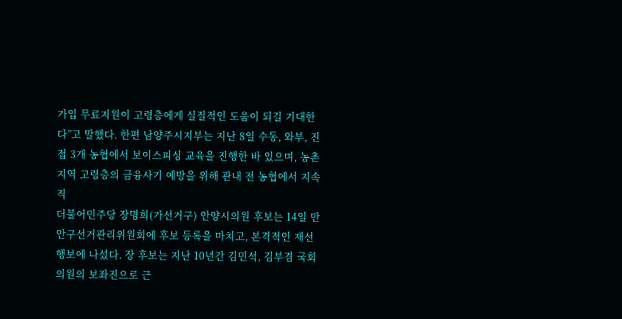가입 무료지원이 고령층에게 실질적인 도움이 되길 기대한다”고 말했다. 한편 남양주시지부는 지난 8일 수동, 와부, 진접 3개 농협에서 보이스피싱 교육을 진행한 바 있으며, 농촌지역 고령층의 금융사기 예방을 위해 관내 전 농협에서 지속직
더불어민주당 장명희(가선거구) 안양시의원 후보는 14일 만안구선거관리위원회에 후보 등록을 마치고, 본격적인 재선 행보에 나섰다. 장 후보는 지난 10년간 김민석, 김부겸 국회의원의 보좌진으로 근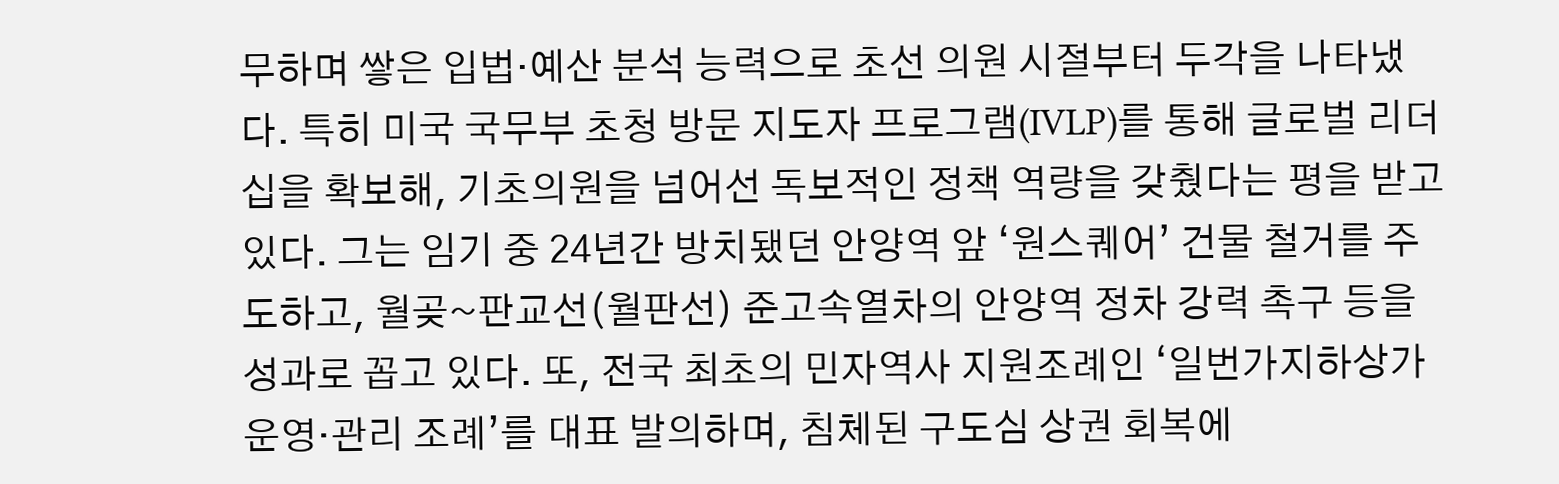무하며 쌓은 입법·예산 분석 능력으로 초선 의원 시절부터 두각을 나타냈다. 특히 미국 국무부 초청 방문 지도자 프로그램(IVLP)를 통해 글로벌 리더십을 확보해, 기초의원을 넘어선 독보적인 정책 역량을 갖췄다는 평을 받고 있다. 그는 임기 중 24년간 방치됐던 안양역 앞 ‘원스퀘어’ 건물 철거를 주도하고, 월곶~판교선(월판선) 준고속열차의 안양역 정차 강력 촉구 등을 성과로 꼽고 있다. 또, 전국 최초의 민자역사 지원조례인 ‘일번가지하상가 운영·관리 조례’를 대표 발의하며, 침체된 구도심 상권 회복에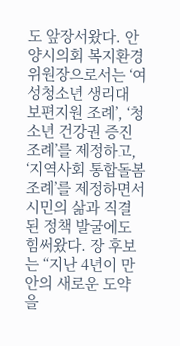도 앞장서왔다. 안양시의회 복지환경위원장으로서는 ‘여성청소년 생리대 보편지원 조례’, ‘청소년 건강권 증진 조례’를 제정하고, ‘지역사회 통합돌봄조례’를 제정하면서 시민의 삶과 직결된 정책 발굴에도 힘써왔다. 장 후보는 “지난 4년이 만안의 새로운 도약을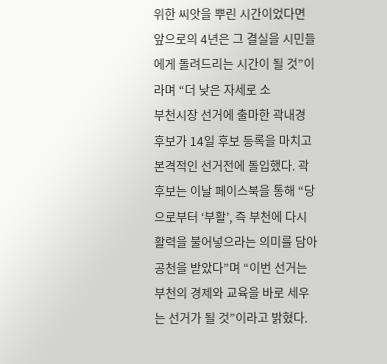위한 씨앗을 뿌린 시간이었다면 앞으로의 4년은 그 결실을 시민들에게 돌려드리는 시간이 될 것”이라며 “더 낮은 자세로 소
부천시장 선거에 출마한 곽내경 후보가 14일 후보 등록을 마치고 본격적인 선거전에 돌입했다. 곽 후보는 이날 페이스북을 통해 “당으로부터 ‘부활’, 즉 부천에 다시 활력을 불어넣으라는 의미를 담아 공천을 받았다”며 “이번 선거는 부천의 경제와 교육을 바로 세우는 선거가 될 것”이라고 밝혔다.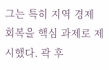그는 특히 지역 경제 회복을 핵심 과제로 제시했다. 곽 후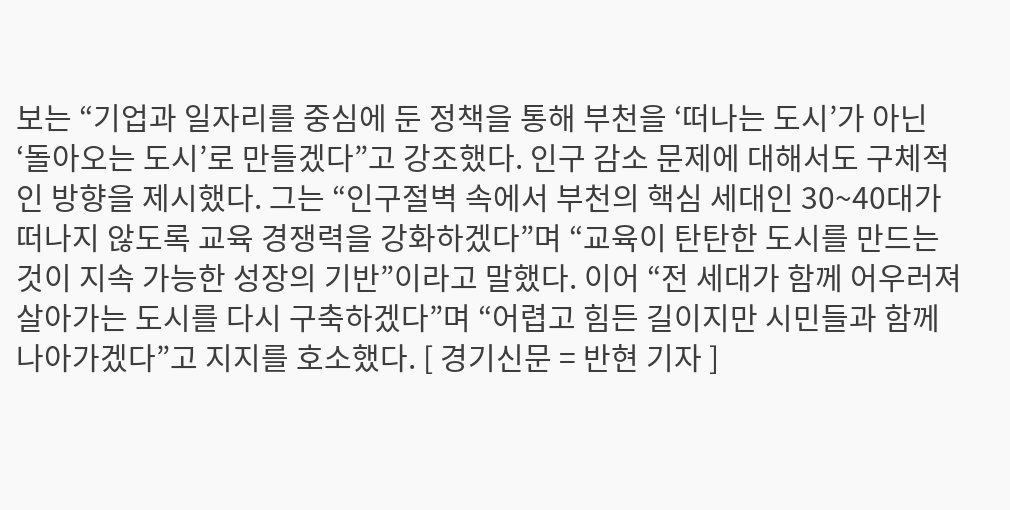보는 “기업과 일자리를 중심에 둔 정책을 통해 부천을 ‘떠나는 도시’가 아닌 ‘돌아오는 도시’로 만들겠다”고 강조했다. 인구 감소 문제에 대해서도 구체적인 방향을 제시했다. 그는 “인구절벽 속에서 부천의 핵심 세대인 30~40대가 떠나지 않도록 교육 경쟁력을 강화하겠다”며 “교육이 탄탄한 도시를 만드는 것이 지속 가능한 성장의 기반”이라고 말했다. 이어 “전 세대가 함께 어우러져 살아가는 도시를 다시 구축하겠다”며 “어렵고 힘든 길이지만 시민들과 함께 나아가겠다”고 지지를 호소했다. [ 경기신문 = 반현 기자 ]